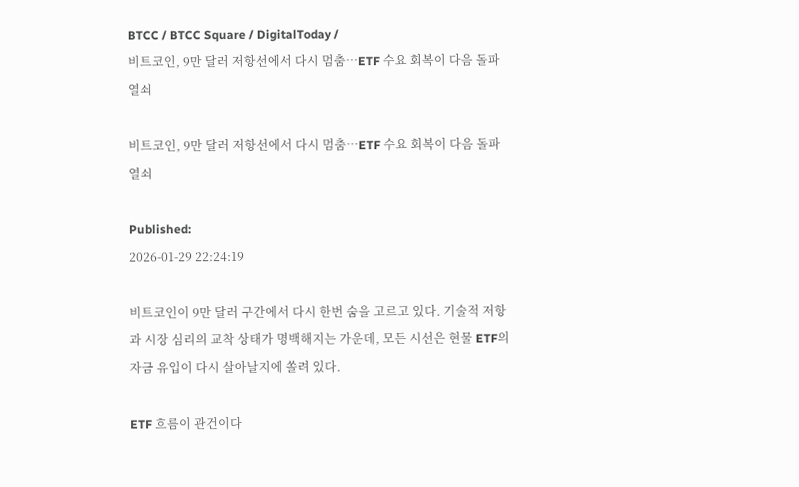BTCC / BTCC Square / DigitalToday /
비트코인, 9만 달러 저항선에서 다시 멈춤…ETF 수요 회복이 다음 돌파 열쇠

비트코인, 9만 달러 저항선에서 다시 멈춤…ETF 수요 회복이 다음 돌파 열쇠

Published:
2026-01-29 22:24:19

비트코인이 9만 달러 구간에서 다시 한번 숨을 고르고 있다. 기술적 저항과 시장 심리의 교착 상태가 명백해지는 가운데, 모든 시선은 현물 ETF의 자금 유입이 다시 살아날지에 쏠려 있다.

ETF 흐름이 관건이다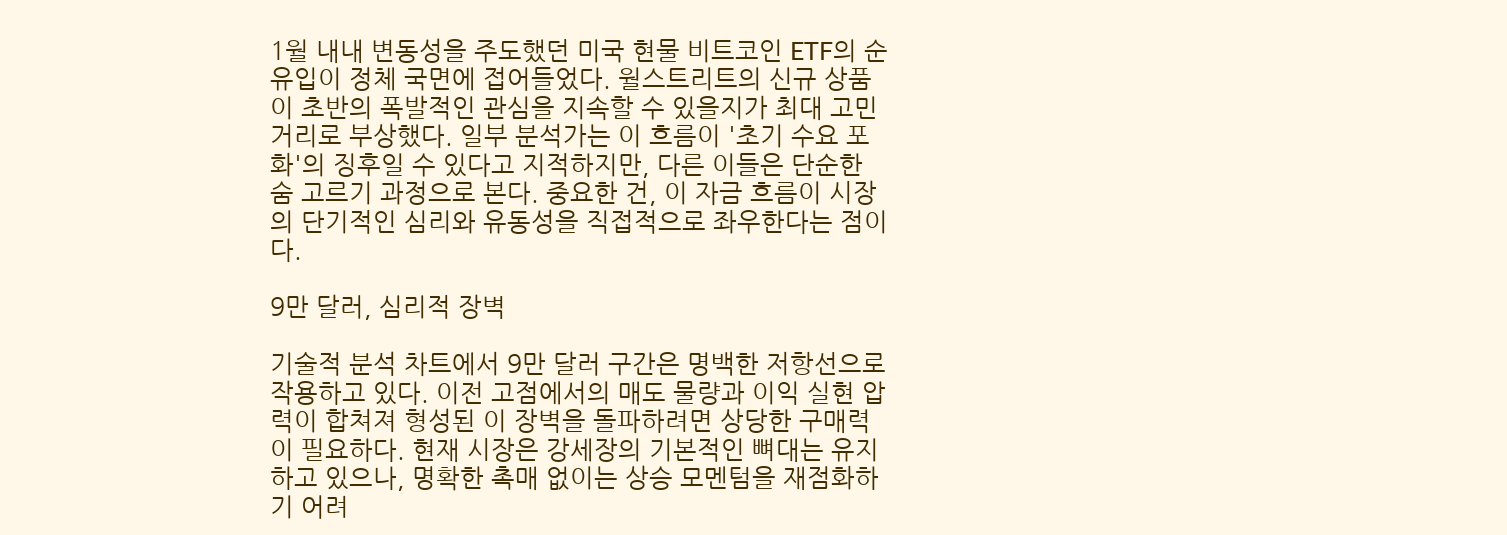1월 내내 변동성을 주도했던 미국 현물 비트코인 ETF의 순유입이 정체 국면에 접어들었다. 월스트리트의 신규 상품이 초반의 폭발적인 관심을 지속할 수 있을지가 최대 고민거리로 부상했다. 일부 분석가는 이 흐름이 '초기 수요 포화'의 징후일 수 있다고 지적하지만, 다른 이들은 단순한 숨 고르기 과정으로 본다. 중요한 건, 이 자금 흐름이 시장의 단기적인 심리와 유동성을 직접적으로 좌우한다는 점이다.

9만 달러, 심리적 장벽

기술적 분석 차트에서 9만 달러 구간은 명백한 저항선으로 작용하고 있다. 이전 고점에서의 매도 물량과 이익 실현 압력이 합쳐져 형성된 이 장벽을 돌파하려면 상당한 구매력이 필요하다. 현재 시장은 강세장의 기본적인 뼈대는 유지하고 있으나, 명확한 촉매 없이는 상승 모멘텀을 재점화하기 어려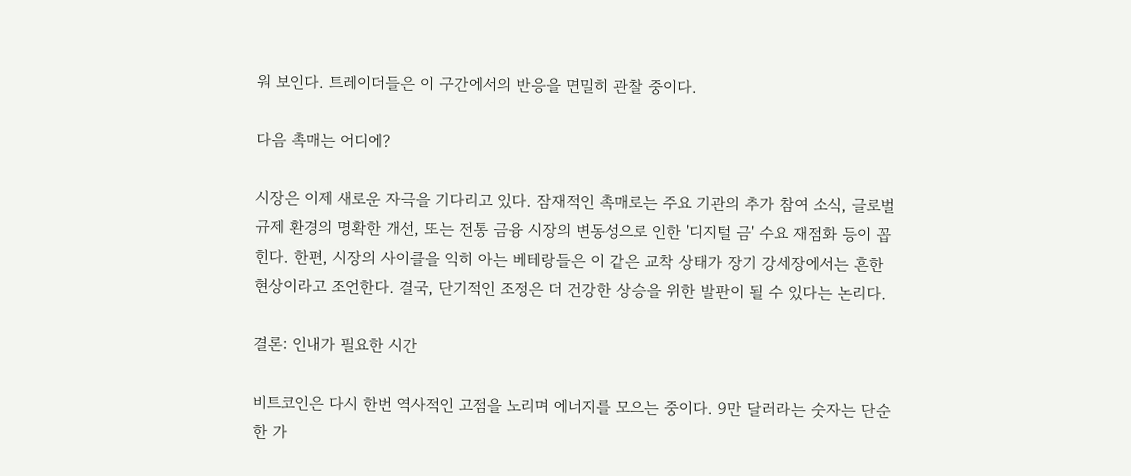워 보인다. 트레이더들은 이 구간에서의 반응을 면밀히 관찰 중이다.

다음 촉매는 어디에?

시장은 이제 새로운 자극을 기다리고 있다. 잠재적인 촉매로는 주요 기관의 추가 참여 소식, 글로벌 규제 환경의 명확한 개선, 또는 전통 금융 시장의 변동성으로 인한 '디지털 금' 수요 재점화 등이 꼽힌다. 한편, 시장의 사이클을 익히 아는 베테랑들은 이 같은 교착 상태가 장기 강세장에서는 흔한 현상이라고 조언한다. 결국, 단기적인 조정은 더 건강한 상승을 위한 발판이 될 수 있다는 논리다.

결론: 인내가 필요한 시간

비트코인은 다시 한번 역사적인 고점을 노리며 에너지를 모으는 중이다. 9만 달러라는 숫자는 단순한 가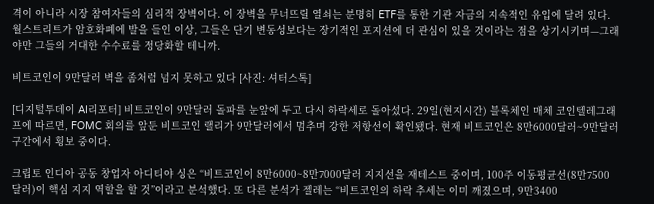격이 아니라 시장 참여자들의 심리적 장벽이다. 이 장벽을 무너뜨릴 열쇠는 분명히 ETF를 통한 기관 자금의 지속적인 유입에 달려 있다. 월스트리트가 암호화폐에 발을 들인 이상, 그들은 단기 변동성보다는 장기적인 포지션에 더 관심이 있을 것이라는 점을 상기시키며—그래야만 그들의 거대한 수수료를 정당화할 테니까.

비트코인이 9만달러 벽을 좀처럼 넘지 못하고 있다 [사진: 셔터스톡]

[디지털투데이 AI리포터] 비트코인이 9만달러 돌파를 눈앞에 두고 다시 하락세로 돌아섰다. 29일(현지시간) 블록체인 매체 코인텔레그래프에 따르면, FOMC 회의를 앞둔 비트코인 랠리가 9만달러에서 멈추며 강한 저항선이 확인됐다. 현재 비트코인은 8만6000달러~9만달러 구간에서 횡보 중이다.

크립토 인디아 공동 창업자 아디티야 싱은 “비트코인이 8만6000~8만7000달러 지지선을 재테스트 중이며, 100주 이동평균선(8만7500달러)이 핵심 지지 역할을 할 것”이라고 분석했다. 또 다른 분석가 젤레는 “비트코인의 하락 추세는 이미 깨졌으며, 9만3400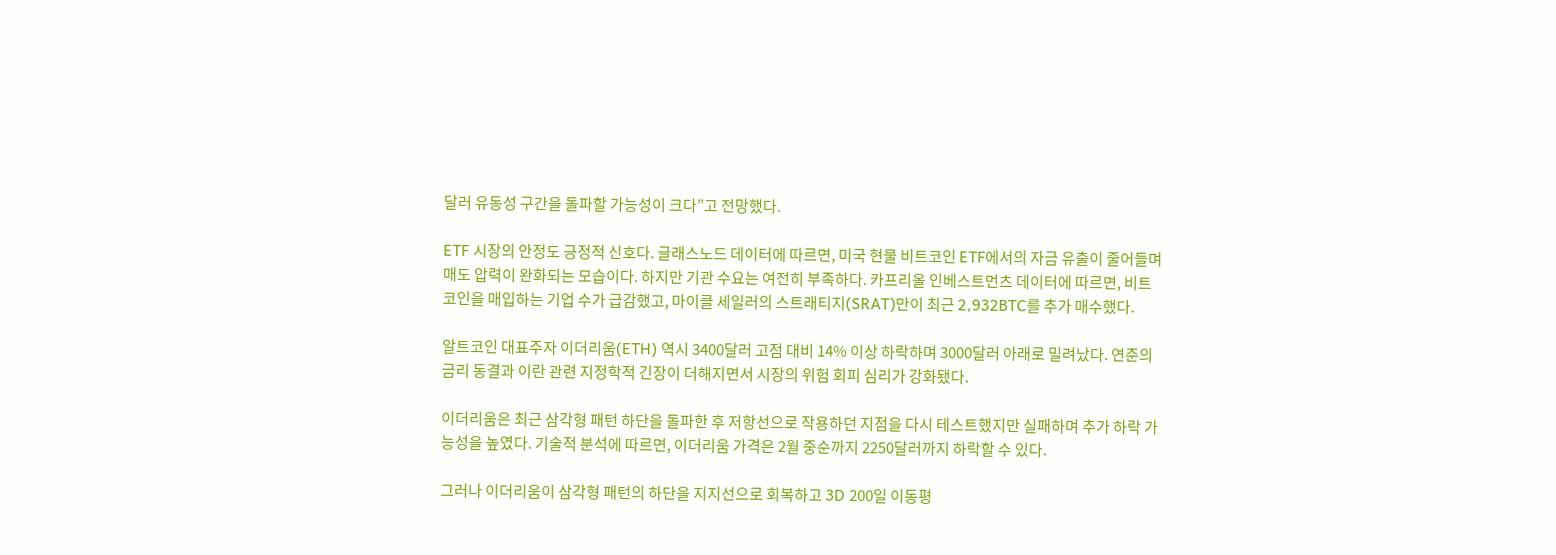달러 유동성 구간을 돌파할 가능성이 크다”고 전망했다.

ETF 시장의 안정도 긍정적 신호다. 글래스노드 데이터에 따르면, 미국 현물 비트코인 ETF에서의 자금 유출이 줄어들며 매도 압력이 완화되는 모습이다. 하지만 기관 수요는 여전히 부족하다. 카프리올 인베스트먼츠 데이터에 따르면, 비트코인을 매입하는 기업 수가 급감했고, 마이클 세일러의 스트래티지(SRAT)만이 최근 2,932BTC를 추가 매수했다.

알트코인 대표주자 이더리움(ETH) 역시 3400달러 고점 대비 14% 이상 하락하며 3000달러 아래로 밀려났다. 연준의 금리 동결과 이란 관련 지정학적 긴장이 더해지면서 시장의 위험 회피 심리가 강화됐다.

이더리움은 최근 삼각형 패턴 하단을 돌파한 후 저항선으로 작용하던 지점을 다시 테스트했지만 실패하며 추가 하락 가능성을 높였다. 기술적 분석에 따르면, 이더리움 가격은 2월 중순까지 2250달러까지 하락할 수 있다.

그러나 이더리움이 삼각형 패턴의 하단을 지지선으로 회복하고 3D 200일 이동평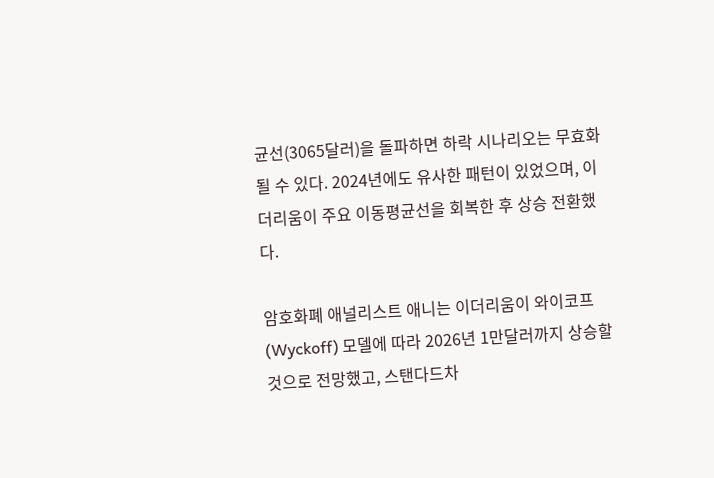균선(3065달러)을 돌파하면 하락 시나리오는 무효화될 수 있다. 2024년에도 유사한 패턴이 있었으며, 이더리움이 주요 이동평균선을 회복한 후 상승 전환했다.

암호화폐 애널리스트 애니는 이더리움이 와이코프(Wyckoff) 모델에 따라 2026년 1만달러까지 상승할 것으로 전망했고, 스탠다드차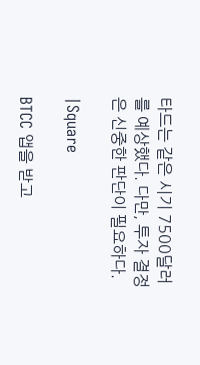타드는 같은 시기 7500달러를 예상했다. 다만, 투자 결정은 신중한 판단이 필요하다.

|Square

BTCC 앱을 받고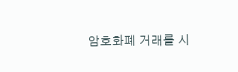암호화폐 거래를 시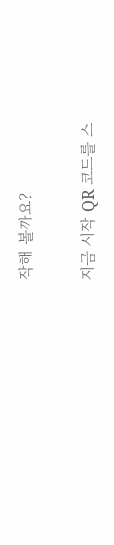작해 볼까요?

지금 시작 QR 코드를 스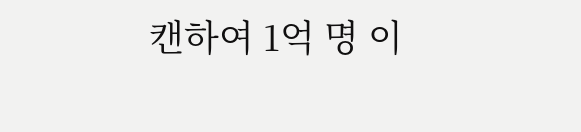캔하여 1억 명 이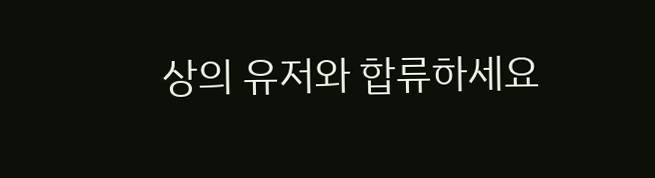상의 유저와 합류하세요